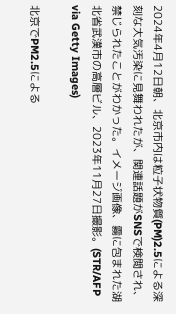2024年4月12日朝、北京市内は粒子状物質(PM)2.5による深刻な大気汚染に見舞われたが、関連話題がSNSで検閲され、禁じられたことがわかった。イメージ画像、霧に包まれた湖北省武漢市の高層ビル、2023年11月27日撮影。(STR/AFP via Getty Images)

北京でPM2.5による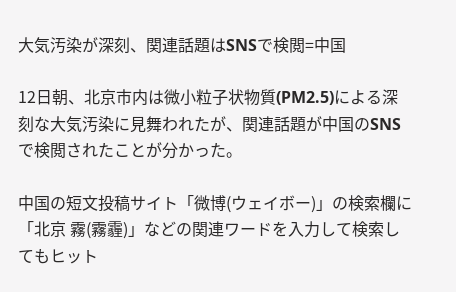大気汚染が深刻、関連話題はSNSで検閲=中国

12日朝、北京市内は微小粒子状物質(PM2.5)による深刻な大気汚染に見舞われたが、関連話題が中国のSNSで検閲されたことが分かった。

中国の短文投稿サイト「微博(ウェイボー)」の検索欄に「北京 霧(霧霾)」などの関連ワードを入力して検索してもヒット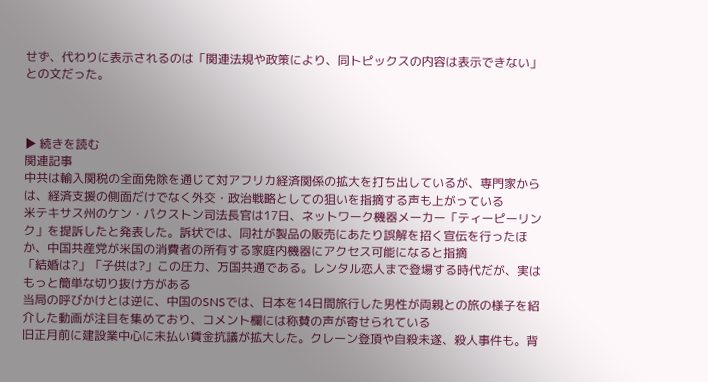せず、代わりに表示されるのは「関連法規や政策により、同トピックスの内容は表示できない」との文だった。



▶ 続きを読む
関連記事
中共は輸入関税の全面免除を通じて対アフリカ経済関係の拡大を打ち出しているが、専門家からは、経済支援の側面だけでなく外交・政治戦略としての狙いを指摘する声も上がっている
米テキサス州のケン・パクストン司法長官は17日、ネットワーク機器メーカー「ティーピーリンク」を提訴したと発表した。訴状では、同社が製品の販売にあたり誤解を招く宣伝を行ったほか、中国共産党が米国の消費者の所有する家庭内機器にアクセス可能になると指摘
「結婚は?」「子供は?」この圧力、万国共通である。レンタル恋人まで登場する時代だが、実はもっと簡単な切り抜け方がある
当局の呼びかけとは逆に、中国のSNSでは、日本を14日間旅行した男性が両親との旅の様子を紹介した動画が注目を集めており、コメント欄には称賛の声が寄せられている
旧正月前に建設業中心に未払い賃金抗議が拡大した。クレーン登頂や自殺未遂、殺人事件も。背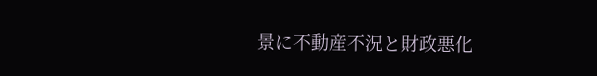景に不動産不況と財政悪化